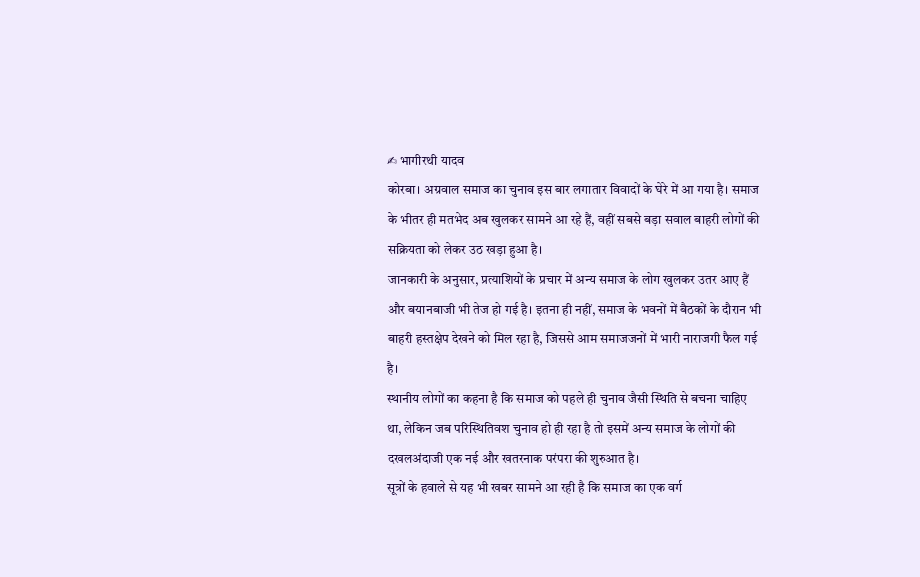✍ भागीरथी यादव
कोरबा। अग्रवाल समाज का चुनाव इस बार लगातार विवादों के घेरे में आ गया है। समाज के भीतर ही मतभेद अब खुलकर सामने आ रहे हैं, वहीं सबसे बड़ा सवाल बाहरी लोगों की सक्रियता को लेकर उठ खड़ा हुआ है।
जानकारी के अनुसार, प्रत्याशियों के प्रचार में अन्य समाज के लोग खुलकर उतर आए हैं और बयानबाजी भी तेज हो गई है। इतना ही नहीं, समाज के भवनों में बैठकों के दौरान भी बाहरी हस्तक्षेप देखने को मिल रहा है, जिससे आम समाजजनों में भारी नाराजगी फैल गई है।
स्थानीय लोगों का कहना है कि समाज को पहले ही चुनाव जैसी स्थिति से बचना चाहिए था, लेकिन जब परिस्थितिवश चुनाव हो ही रहा है तो इसमें अन्य समाज के लोगों की दखलअंदाजी एक नई और खतरनाक परंपरा की शुरुआत है।
सूत्रों के हवाले से यह भी खबर सामने आ रही है कि समाज का एक वर्ग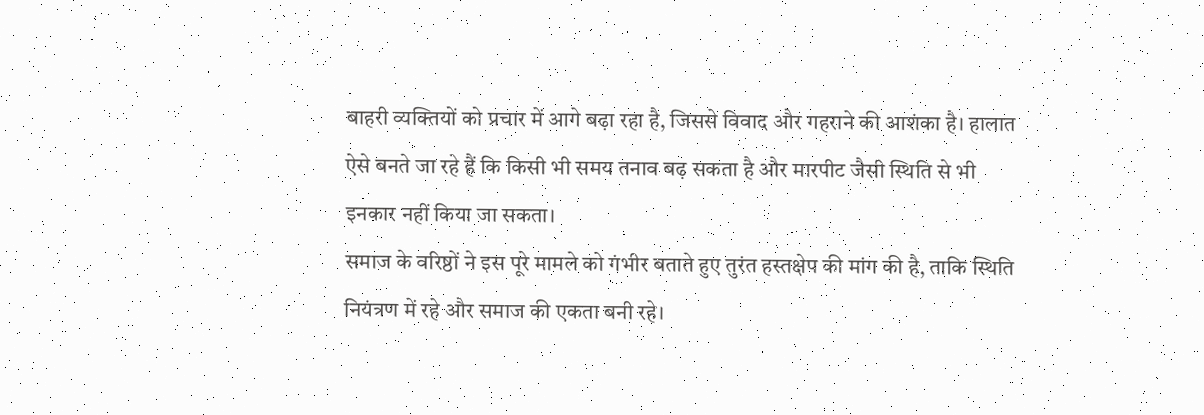बाहरी व्यक्तियों को प्रचार में आगे बढ़ा रहा है, जिससे विवाद और गहराने की आशंका है। हालात ऐसे बनते जा रहे हैं कि किसी भी समय तनाव बढ़ सकता है और मारपीट जैसी स्थिति से भी इनकार नहीं किया जा सकता।
समाज के वरिष्ठों ने इस पूरे मामले को गंभीर बताते हुए तुरंत हस्तक्षेप की मांग की है, ताकि स्थिति नियंत्रण में रहे और समाज की एकता बनी रहे।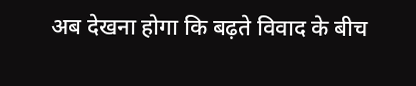अब देखना होगा कि बढ़ते विवाद के बीच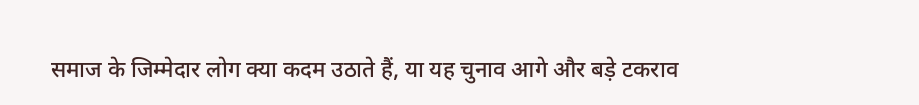समाज के जिम्मेदार लोग क्या कदम उठाते हैं, या यह चुनाव आगे और बड़े टकराव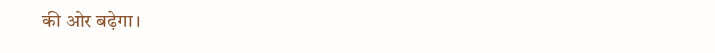की ओर बढ़ेगा।